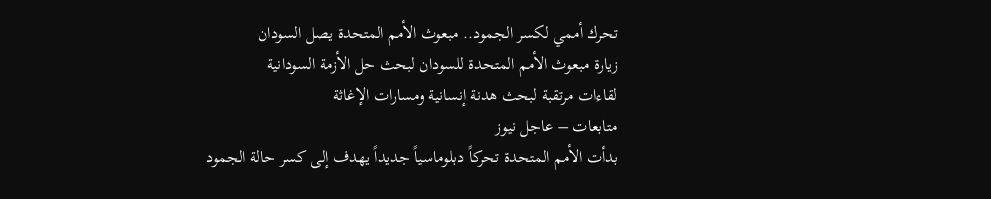تحرك أممي لكسر الجمود.. مبعوث الأمم المتحدة يصل السودان
زيارة مبعوث الأمم المتحدة للسودان لبحث حل الأزمة السودانية
لقاءات مرتقبة لبحث هدنة إنسانية ومسارات الإغاثة
متابعات – عاجل نيوز
بدأت الأمم المتحدة تحركاً دبلوماسياً جديداً يهدف إلى كسر حالة الجمود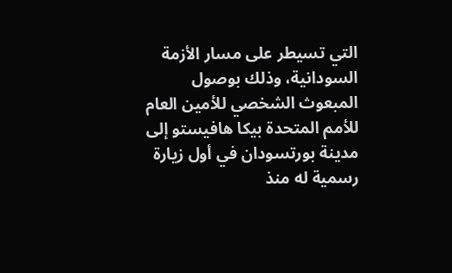التي تسيطر على مسار الأزمة السودانية، وذلك بوصول المبعوث الشخصي للأمين العام للأمم المتحدة بيكا هافيستو إلى مدينة بورتسودان في أول زيارة رسمية له منذ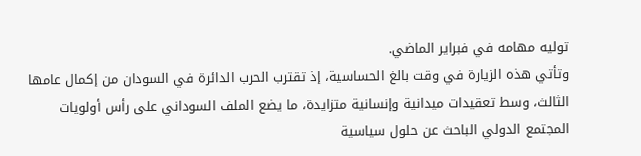توليه مهامه في فبراير الماضي.
وتأتي هذه الزيارة في وقت بالغ الحساسية، إذ تقترب الحرب الدائرة في السودان من إكمال عامها الثالث، وسط تعقيدات ميدانية وإنسانية متزايدة، ما يضع الملف السوداني على رأس أولويات المجتمع الدولي الباحث عن حلول سياسية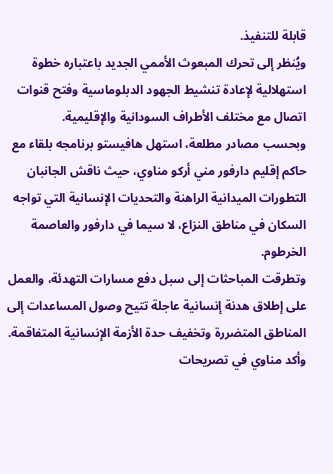قابلة للتنفيذ.
ويُنظر إلى تحرك المبعوث الأممي الجديد باعتباره خطوة استهلالية لإعادة تنشيط الجهود الدبلوماسية وفتح قنوات اتصال مع مختلف الأطراف السودانية والإقليمية.
وبحسب مصادر مطلعة، استهل هافيستو برنامجه بلقاء مع حاكم إقليم دارفور مني أركو مناوي، حيث ناقش الجانبان التطورات الميدانية الراهنة والتحديات الإنسانية التي تواجه السكان في مناطق النزاع، لا سيما في دارفور والعاصمة الخرطوم.
وتطرقت المباحثات إلى سبل دفع مسارات التهدئة، والعمل على إطلاق هدنة إنسانية عاجلة تتيح وصول المساعدات إلى المناطق المتضررة وتخفيف حدة الأزمة الإنسانية المتفاقمة.
وأكد مناوي في تصريحات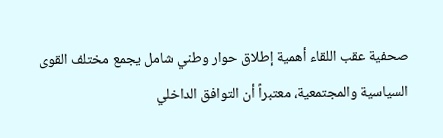صحفية عقب اللقاء أهمية إطلاق حوار وطني شامل يجمع مختلف القوى السياسية والمجتمعية، معتبراً أن التوافق الداخلي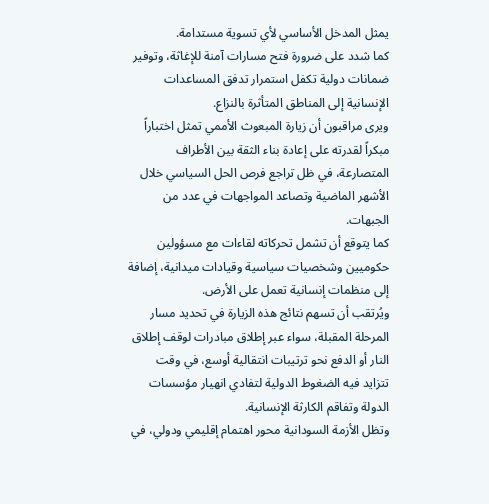يمثل المدخل الأساسي لأي تسوية مستدامة.
كما شدد على ضرورة فتح مسارات آمنة للإغاثة، وتوفير ضمانات دولية تكفل استمرار تدفق المساعدات الإنسانية إلى المناطق المتأثرة بالنزاع.
ويرى مراقبون أن زيارة المبعوث الأممي تمثل اختباراً مبكراً لقدرته على إعادة بناء الثقة بين الأطراف المتصارعة، في ظل تراجع فرص الحل السياسي خلال الأشهر الماضية وتصاعد المواجهات في عدد من الجبهات.
كما يتوقع أن تشمل تحركاته لقاءات مع مسؤولين حكوميين وشخصيات سياسية وقيادات ميدانية، إضافة إلى منظمات إنسانية تعمل على الأرض.
ويُرتقب أن تسهم نتائج هذه الزيارة في تحديد مسار المرحلة المقبلة، سواء عبر إطلاق مبادرات لوقف إطلاق النار أو الدفع نحو ترتيبات انتقالية أوسع، في وقت تتزايد فيه الضغوط الدولية لتفادي انهيار مؤسسات الدولة وتفاقم الكارثة الإنسانية.
وتظل الأزمة السودانية محور اهتمام إقليمي ودولي، في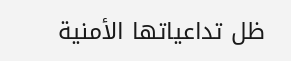ظل تداعياتها الأمنية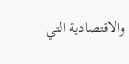والاقتصادية التي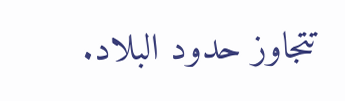تتجاوز حدود البلاد.